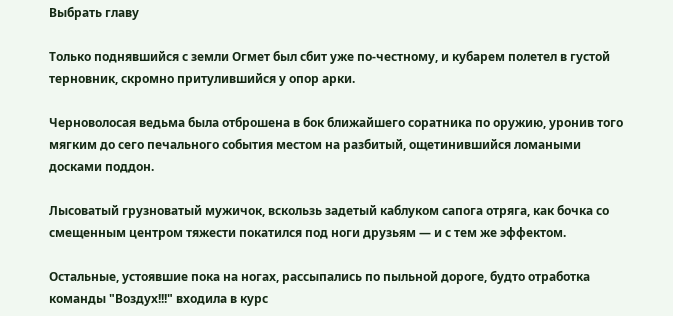Выбрать главу

Только поднявшийся с земли Огмет был сбит уже по-честному, и кубарем полетел в густой терновник, скромно притулившийся у опор арки.

Черноволосая ведьма была отброшена в бок ближайшего соратника по оружию, уронив того мягким до сего печального события местом на разбитый, ощетинившийся ломаными досками поддон.

Лысоватый грузноватый мужичок, вскользь задетый каблуком сапога отряга, как бочка со смещенным центром тяжести покатился под ноги друзьям — и с тем же эффектом.

Остальные, устоявшие пока на ногах, рассыпались по пыльной дороге, будто отработка команды "Воздух!!!" входила в курс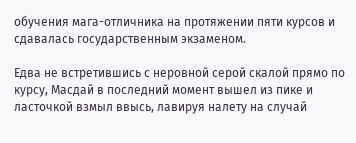обучения мага-отличника на протяжении пяти курсов и сдавалась государственным экзаменом.

Едва не встретившись с неровной серой скалой прямо по курсу, Масдай в последний момент вышел из пике и ласточкой взмыл ввысь, лавируя налету на случай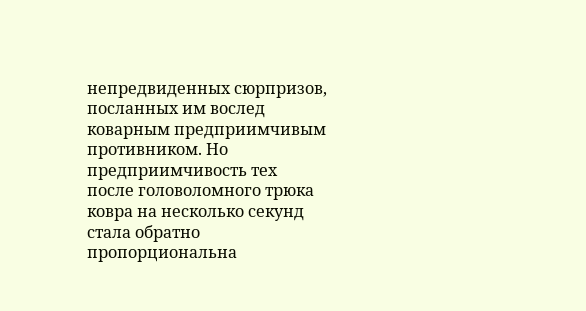непредвиденных сюрпризов, посланных им вослед коварным предприимчивым противником. Но предприимчивость тех после головоломного трюка ковра на несколько секунд стала обратно пропорциональна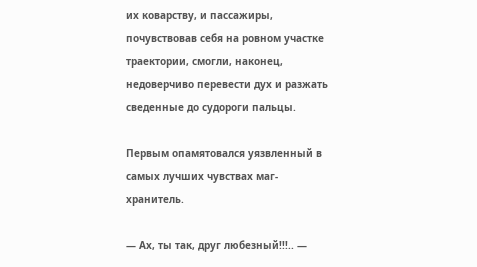их коварству, и пассажиры, почувствовав себя на ровном участке траектории, смогли, наконец, недоверчиво перевести дух и разжать сведенные до судороги пальцы.

Первым опамятовался уязвленный в самых лучших чувствах маг-хранитель.

— Ах, ты так, друг любезный!!!.. —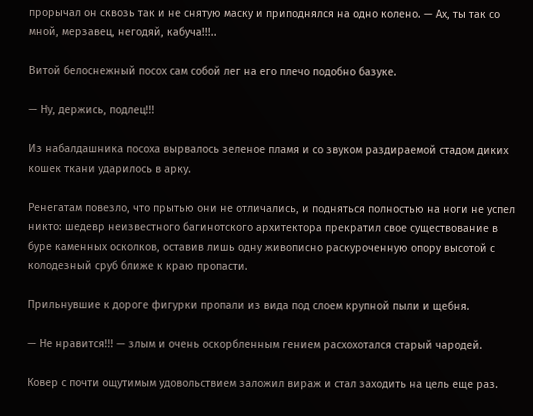прорычал он сквозь так и не снятую маску и приподнялся на одно колено. — Ах, ты так со мной, мерзавец, негодяй, кабуча!!!..

Витой белоснежный посох сам собой лег на его плечо подобно базуке.

— Ну, держись, подлец!!!

Из набалдашника посоха вырвалось зеленое пламя и со звуком раздираемой стадом диких кошек ткани ударилось в арку.

Ренегатам повезло, что прытью они не отличались, и подняться полностью на ноги не успел никто: шедевр неизвестного багинотского архитектора прекратил свое существование в буре каменных осколков, оставив лишь одну живописно раскуроченную опору высотой с колодезный сруб ближе к краю пропасти.

Прильнувшие к дороге фигурки пропали из вида под слоем крупной пыли и щебня.

— Не нравится!!! — злым и очень оскорбленным гением расхохотался старый чародей.

Ковер с почти ощутимым удовольствием заложил вираж и стал заходить на цель еще раз.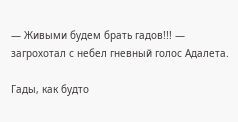— Живыми будем брать гадов!!! — загрохотал с небел гневный голос Адалета.

Гады, как будто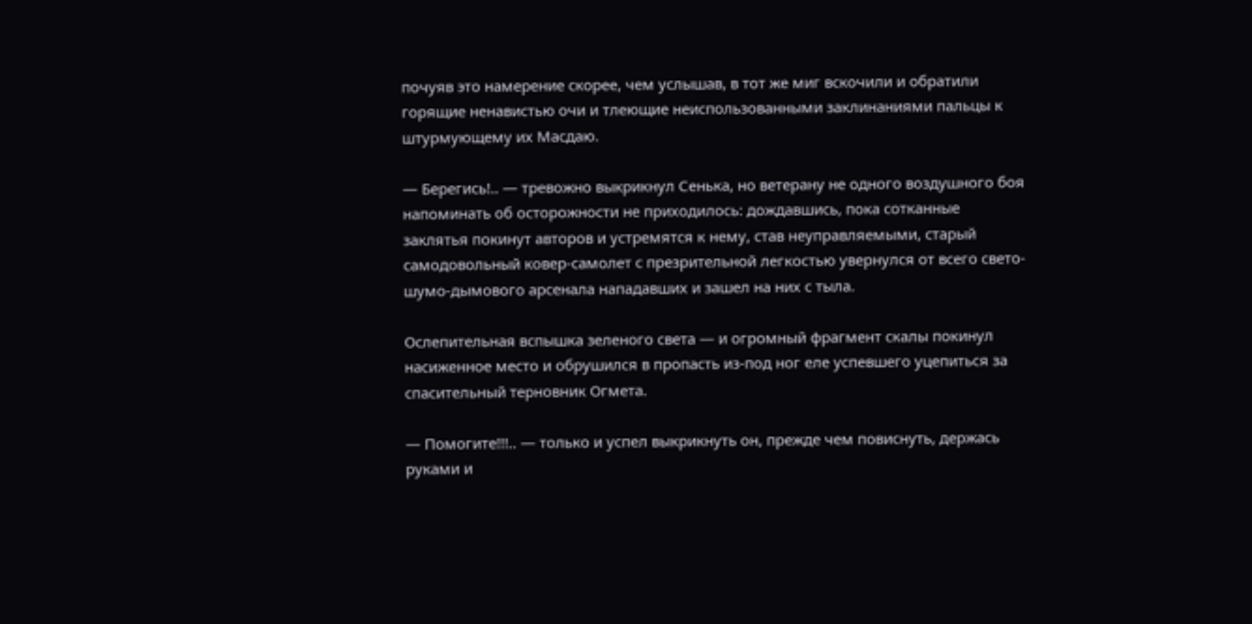почуяв это намерение скорее, чем услышав, в тот же миг вскочили и обратили горящие ненавистью очи и тлеющие неиспользованными заклинаниями пальцы к штурмующему их Масдаю.

— Берегись!.. — тревожно выкрикнул Сенька, но ветерану не одного воздушного боя напоминать об осторожности не приходилось: дождавшись, пока сотканные заклятья покинут авторов и устремятся к нему, став неуправляемыми, старый самодовольный ковер-самолет с презрительной легкостью увернулся от всего свето-шумо-дымового арсенала нападавших и зашел на них с тыла.

Ослепительная вспышка зеленого света — и огромный фрагмент скалы покинул насиженное место и обрушился в пропасть из-под ног еле успевшего уцепиться за спасительный терновник Огмета.

— Помогите!!!.. — только и успел выкрикнуть он, прежде чем повиснуть, держась руками и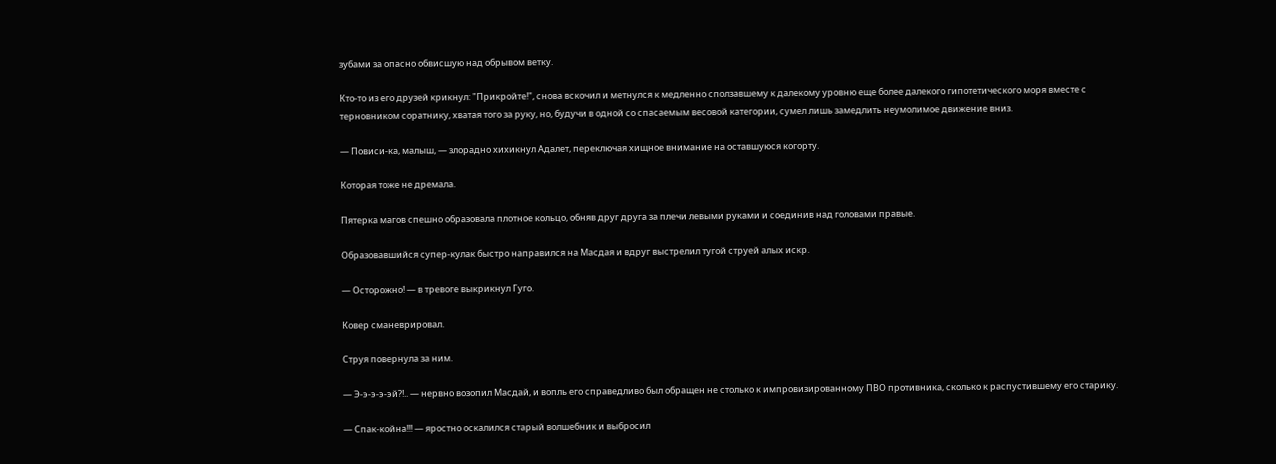зубами за опасно обвисшую над обрывом ветку.

Кто-то из его друзей крикнул: "Прикройте!", снова вскочил и метнулся к медленно сползавшему к далекому уровню еще более далекого гипотетического моря вместе с терновником соратнику, хватая того за руку, но, будучи в одной со спасаемым весовой категории, сумел лишь замедлить неумолимое движение вниз.

— Повиси-ка, малыш, — злорадно хихикнул Адалет, переключая хищное внимание на оставшуюся когорту.

Которая тоже не дремала.

Пятерка магов спешно образовала плотное кольцо, обняв друг друга за плечи левыми руками и соединив над головами правые.

Образовавшийся супер-кулак быстро направился на Масдая и вдруг выстрелил тугой струей алых искр.

— Осторожно! — в тревоге выкрикнул Гуго.

Ковер сманеврировал.

Струя повернула за ним.

— Э-э-э-э-эй?!.. — нервно возопил Масдай, и вопль его справедливо был обращен не столько к импровизированному ПВО противника, сколько к распустившему его старику.

— Спак-койна!!! — яростно оскалился старый волшебник и выбросил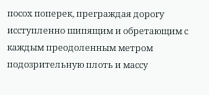посох поперек, преграждая дорогу исступленно шипящим и обретающим с каждым преодоленным метром подозрительную плоть и массу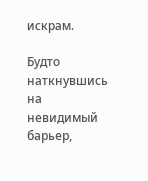искрам.

Будто наткнувшись на невидимый барьер,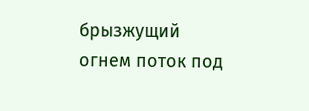брызжущий огнем поток под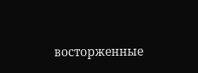восторженные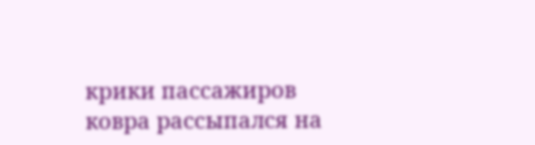крики пассажиров ковра рассыпался на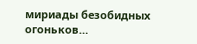мириады безобидных огоньков…